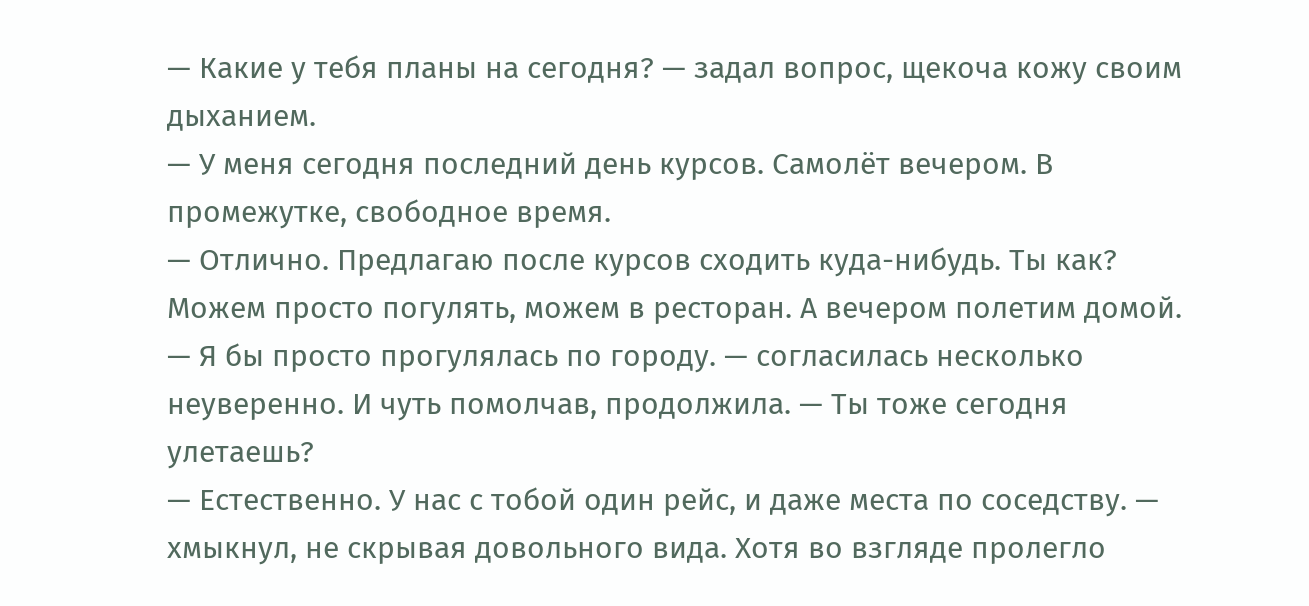— Какие у тебя планы на сегодня? — задал вопрос, щекоча кожу своим дыханием.
— У меня сегодня последний день курсов. Самолёт вечером. В промежутке, свободное время.
— Отлично. Предлагаю после курсов сходить куда-нибудь. Ты как? Можем просто погулять, можем в ресторан. А вечером полетим домой.
— Я бы просто прогулялась по городу. — согласилась несколько неуверенно. И чуть помолчав, продолжила. — Ты тоже сегодня улетаешь?
— Естественно. У нас с тобой один рейс, и даже места по соседству. — хмыкнул, не скрывая довольного вида. Хотя во взгляде пролегло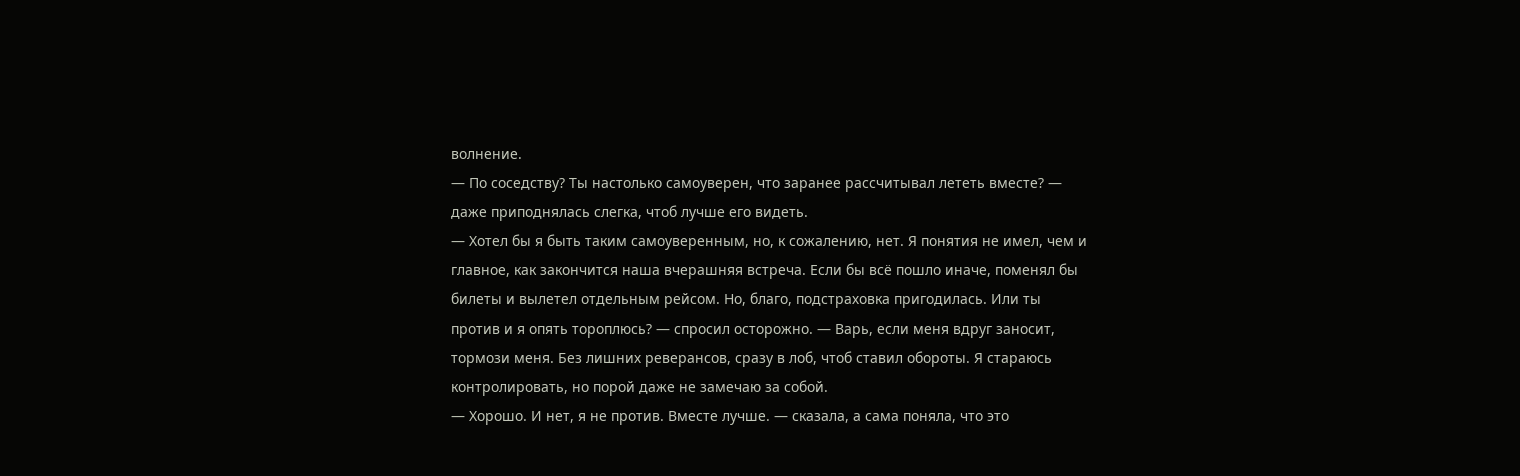волнение.
— По соседству? Ты настолько самоуверен, что заранее рассчитывал лететь вместе? — даже приподнялась слегка, чтоб лучше его видеть.
— Хотел бы я быть таким самоуверенным, но, к сожалению, нет. Я понятия не имел, чем и главное, как закончится наша вчерашняя встреча. Если бы всё пошло иначе, поменял бы билеты и вылетел отдельным рейсом. Но, благо, подстраховка пригодилась. Или ты против и я опять тороплюсь? — спросил осторожно. — Варь, если меня вдруг заносит, тормози меня. Без лишних реверансов, сразу в лоб, чтоб ставил обороты. Я стараюсь контролировать, но порой даже не замечаю за собой.
— Хорошо. И нет, я не против. Вместе лучше. — сказала, а сама поняла, что это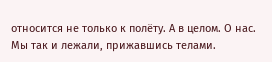относится не только к полёту. А в целом. О нас.
Мы так и лежали, прижавшись телами.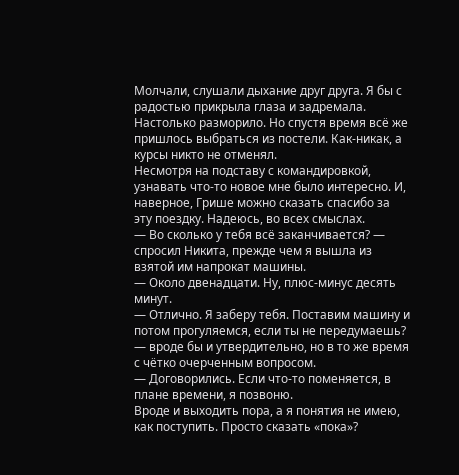Молчали, слушали дыхание друг друга. Я бы с радостью прикрыла глаза и задремала. Настолько разморило. Но спустя время всё же пришлось выбраться из постели. Как-никак, а курсы никто не отменял.
Несмотря на подставу с командировкой, узнавать что-то новое мне было интересно. И, наверное, Грише можно сказать спасибо за эту поездку. Надеюсь, во всех смыслах.
— Во сколько у тебя всё заканчивается? — спросил Никита, прежде чем я вышла из взятой им напрокат машины.
— Около двенадцати. Ну, плюс-минус десять минут.
— Отлично. Я заберу тебя. Поставим машину и потом прогуляемся, если ты не передумаешь? — вроде бы и утвердительно, но в то же время с чётко очерченным вопросом.
— Договорились. Если что-то поменяется, в плане времени, я позвоню.
Вроде и выходить пора, а я понятия не имею, как поступить. Просто сказать «пока»?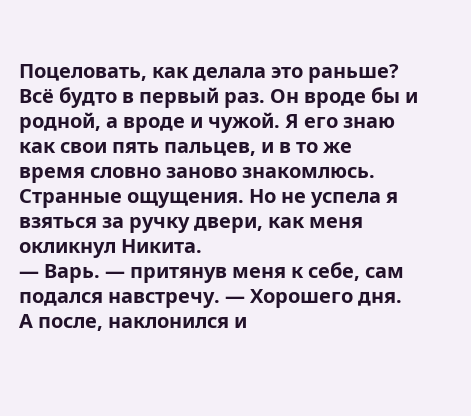Поцеловать, как делала это раньше? Всё будто в первый раз. Он вроде бы и родной, а вроде и чужой. Я его знаю как свои пять пальцев, и в то же время словно заново знакомлюсь. Странные ощущения. Но не успела я взяться за ручку двери, как меня окликнул Никита.
— Варь. — притянув меня к себе, сам подался навстречу. — Хорошего дня.
А после, наклонился и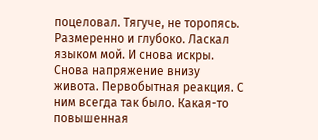поцеловал. Тягуче, не торопясь. Размеренно и глубоко. Ласкал языком мой. И снова искры. Снова напряжение внизу живота. Первобытная реакция. С ним всегда так было. Какая-то повышенная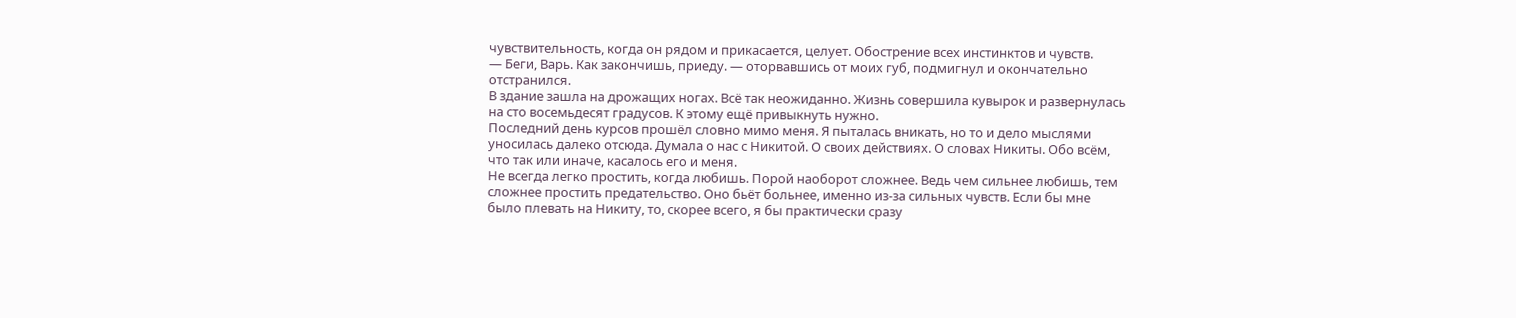чувствительность, когда он рядом и прикасается, целует. Обострение всех инстинктов и чувств.
— Беги, Варь. Как закончишь, приеду. — оторвавшись от моих губ, подмигнул и окончательно отстранился.
В здание зашла на дрожащих ногах. Всё так неожиданно. Жизнь совершила кувырок и развернулась на сто восемьдесят градусов. К этому ещё привыкнуть нужно.
Последний день курсов прошёл словно мимо меня. Я пыталась вникать, но то и дело мыслями уносилась далеко отсюда. Думала о нас с Никитой. О своих действиях. О словах Никиты. Обо всём, что так или иначе, касалось его и меня.
Не всегда легко простить, когда любишь. Порой наоборот сложнее. Ведь чем сильнее любишь, тем сложнее простить предательство. Оно бьёт больнее, именно из-за сильных чувств. Если бы мне было плевать на Никиту, то, скорее всего, я бы практически сразу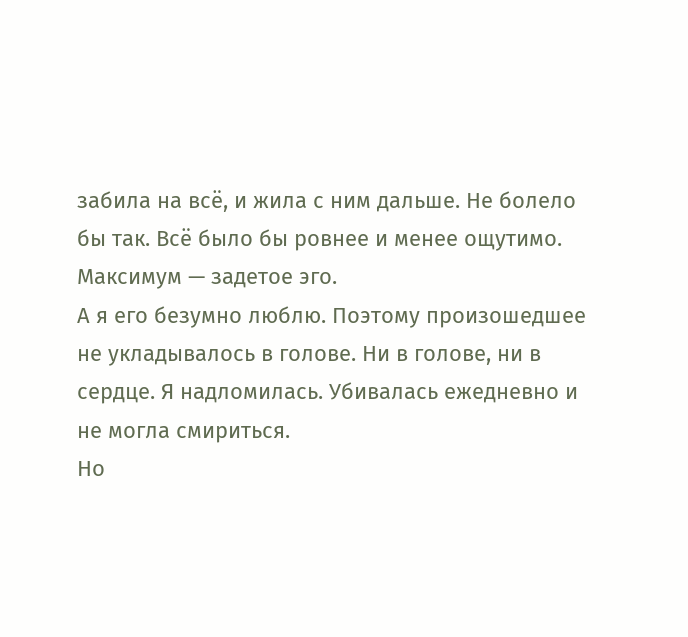забила на всё, и жила с ним дальше. Не болело бы так. Всё было бы ровнее и менее ощутимо. Максимум — задетое эго.
А я его безумно люблю. Поэтому произошедшее не укладывалось в голове. Ни в голове, ни в сердце. Я надломилась. Убивалась ежедневно и не могла смириться.
Но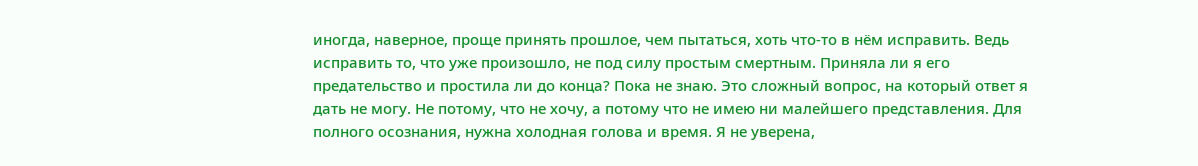иногда, наверное, проще принять прошлое, чем пытаться, хоть что-то в нём исправить. Ведь исправить то, что уже произошло, не под силу простым смертным. Приняла ли я его предательство и простила ли до конца? Пока не знаю. Это сложный вопрос, на который ответ я дать не могу. Не потому, что не хочу, а потому что не имею ни малейшего представления. Для полного осознания, нужна холодная голова и время. Я не уверена,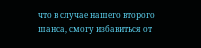что в случае нашего второго шанса, смогу избавиться от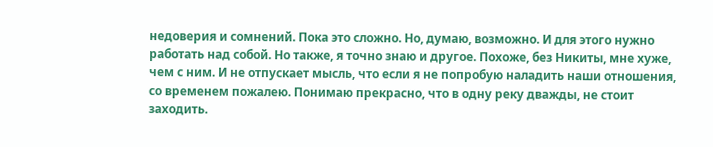недоверия и сомнений. Пока это сложно. Но, думаю, возможно. И для этого нужно работать над собой. Но также, я точно знаю и другое. Похоже, без Никиты, мне хуже, чем с ним. И не отпускает мысль, что если я не попробую наладить наши отношения, со временем пожалею. Понимаю прекрасно, что в одну реку дважды, не стоит заходить.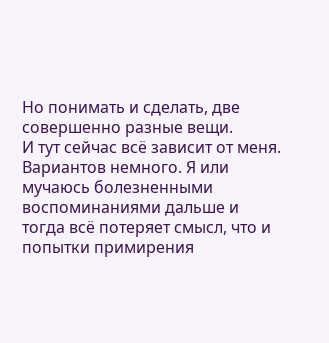Но понимать и сделать, две совершенно разные вещи.
И тут сейчас всё зависит от меня. Вариантов немного. Я или мучаюсь болезненными воспоминаниями дальше и тогда всё потеряет смысл, что и попытки примирения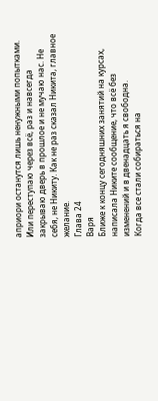априори останутся лишь ненужными попытками. Или переступаю через всё, раз и навсегда закрываю дверь в прошлое и не мучаю нас. Не себя, не Никиту. Как не раз сказал Никита, главное желание.
Глава 24
Варя
Ближе к концу сегодняшних занятий на курсах, написала Никите сообщение, что всё без изменений и в двенадцать я свободна.
Когда все стали собираться на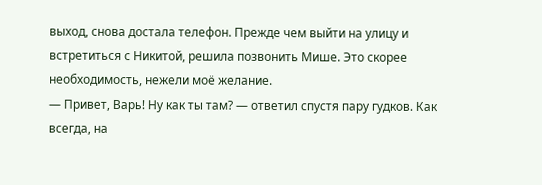выход, снова достала телефон. Прежде чем выйти на улицу и встретиться с Никитой, решила позвонить Мише. Это скорее необходимость, нежели моё желание.
— Привет, Варь! Ну как ты там? — ответил спустя пару гудков. Как всегда, на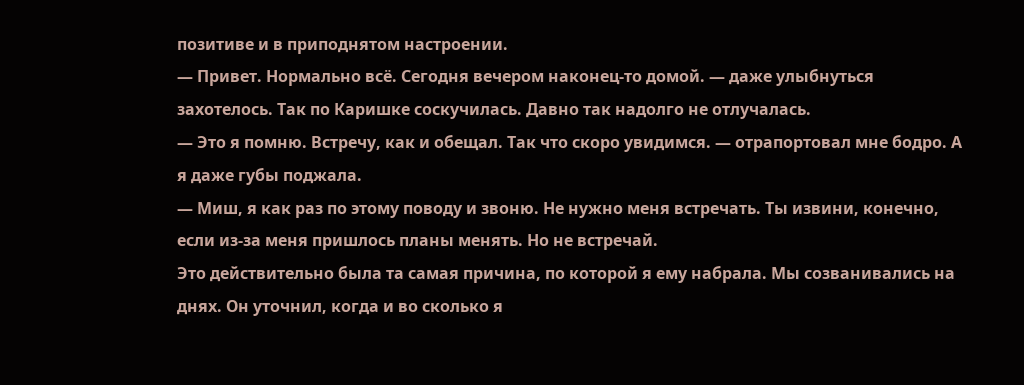позитиве и в приподнятом настроении.
— Привет. Нормально всё. Сегодня вечером наконец-то домой. — даже улыбнуться захотелось. Так по Каришке соскучилась. Давно так надолго не отлучалась.
— Это я помню. Встречу, как и обещал. Так что скоро увидимся. — отрапортовал мне бодро. А я даже губы поджала.
— Миш, я как раз по этому поводу и звоню. Не нужно меня встречать. Ты извини, конечно, если из-за меня пришлось планы менять. Но не встречай.
Это действительно была та самая причина, по которой я ему набрала. Мы созванивались на днях. Он уточнил, когда и во сколько я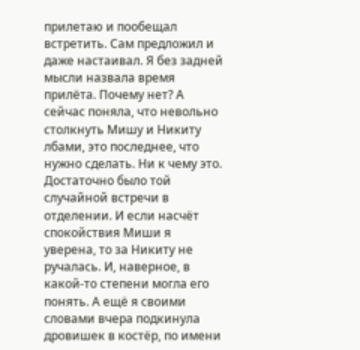прилетаю и пообещал встретить. Сам предложил и даже настаивал. Я без задней мысли назвала время прилёта. Почему нет? А сейчас поняла, что невольно столкнуть Мишу и Никиту лбами, это последнее, что нужно сделать. Ни к чему это. Достаточно было той случайной встречи в отделении. И если насчёт спокойствия Миши я уверена, то за Никиту не ручалась. И, наверное, в какой-то степени могла его понять. А ещё я своими словами вчера подкинула дровишек в костёр, по имени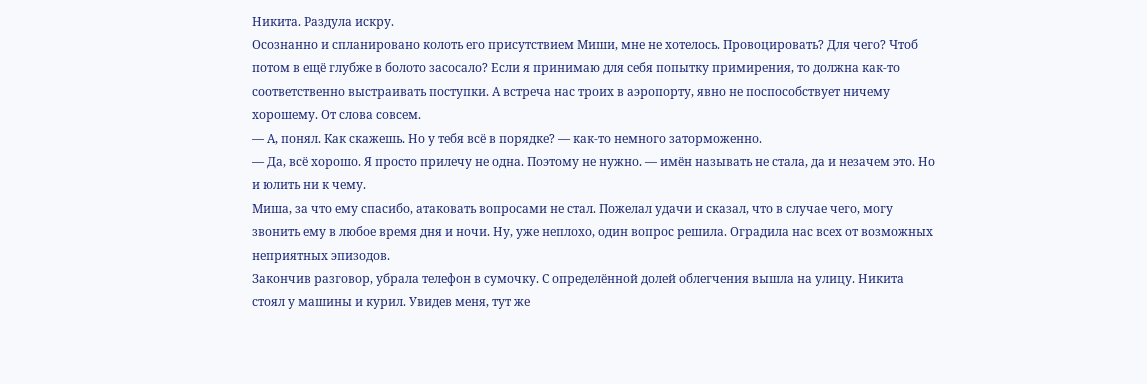Никита. Раздула искру.
Осознанно и спланировано колоть его присутствием Миши, мне не хотелось. Провоцировать? Для чего? Чтоб потом в ещё глубже в болото засосало? Если я принимаю для себя попытку примирения, то должна как-то соответственно выстраивать поступки. А встреча нас троих в аэропорту, явно не поспособствует ничему хорошему. От слова совсем.
— А, понял. Как скажешь. Но у тебя всё в порядке? — как-то немного заторможенно.
— Да, всё хорошо. Я просто прилечу не одна. Поэтому не нужно. — имён называть не стала, да и незачем это. Но и юлить ни к чему.
Миша, за что ему спасибо, атаковать вопросами не стал. Пожелал удачи и сказал, что в случае чего, могу звонить ему в любое время дня и ночи. Ну, уже неплохо, один вопрос решила. Оградила нас всех от возможных неприятных эпизодов.
Закончив разговор, убрала телефон в сумочку. С определённой долей облегчения вышла на улицу. Никита стоял у машины и курил. Увидев меня, тут же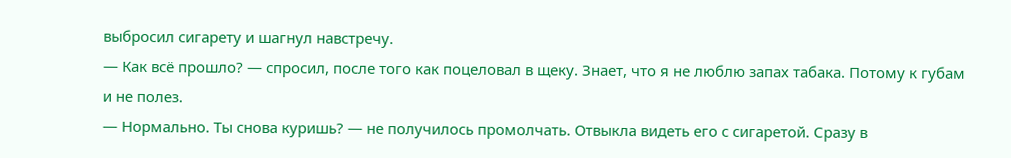выбросил сигарету и шагнул навстречу.
— Как всё прошло? — спросил, после того как поцеловал в щеку. Знает, что я не люблю запах табака. Потому к губам и не полез.
— Нормально. Ты снова куришь? — не получилось промолчать. Отвыкла видеть его с сигаретой. Сразу в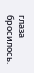глаза бросилось.